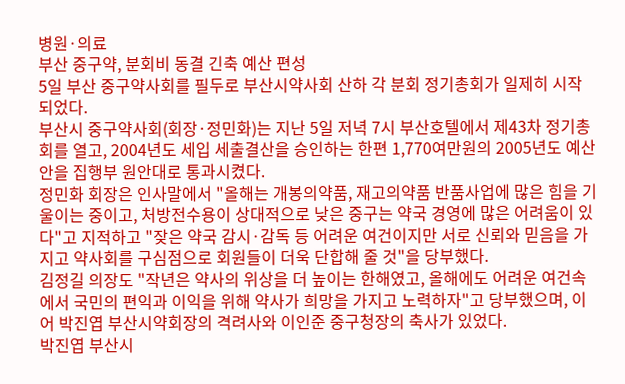병원·의료
부산 중구약, 분회비 동결 긴축 예산 편성
5일 부산 중구약사회를 필두로 부산시약사회 산하 각 분회 정기총회가 일제히 시작되었다.
부산시 중구약사회(회장·정민화)는 지난 5일 저녁 7시 부산호텔에서 제43차 정기총회를 열고, 2004년도 세입 세출결산을 승인하는 한편 1,770여만원의 2005년도 예산안을 집행부 원안대로 통과시켰다.
정민화 회장은 인사말에서 "올해는 개봉의약품, 재고의약품 반품사업에 많은 힘을 기울이는 중이고, 처방전수용이 상대적으로 낮은 중구는 약국 경영에 많은 어려움이 있다"고 지적하고 "잦은 약국 감시·감독 등 어려운 여건이지만 서로 신뢰와 믿음을 가지고 약사회를 구심점으로 회원들이 더욱 단합해 줄 것"을 당부했다.
김정길 의장도 "작년은 약사의 위상을 더 높이는 한해였고, 올해에도 어려운 여건속에서 국민의 편익과 이익을 위해 약사가 희망을 가지고 노력하자"고 당부했으며, 이어 박진엽 부산시약회장의 격려사와 이인준 중구청장의 축사가 있었다.
박진엽 부산시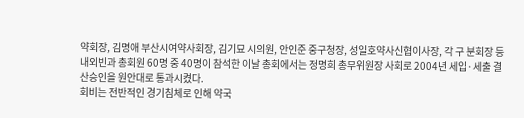약회장, 김명애 부산시여약사회장, 김기묘 시의원, 안인준 중구청장, 성일호약사신협이사장, 각 구 분회장 등 내외빈과 총회원 60명 중 40명이 참석한 이날 총회에서는 정명희 총무위원장 사회로 2004년 세입·세출 결산승인을 원안대로 통과시켰다.
회비는 전반적인 경기침체로 인해 약국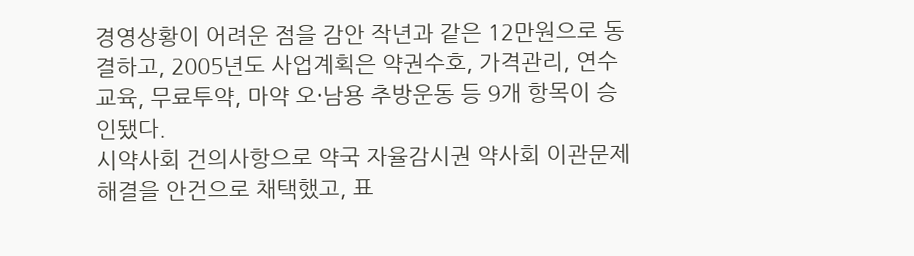경영상황이 어려운 점을 감안 작년과 같은 12만원으로 동결하고, 2005년도 사업계획은 약권수호, 가격관리, 연수교육, 무료투약, 마약 오·남용 추방운동 등 9개 항목이 승인됐다.
시약사회 건의사항으로 약국 자율감시권 약사회 이관문제 해결을 안건으로 채택했고, 표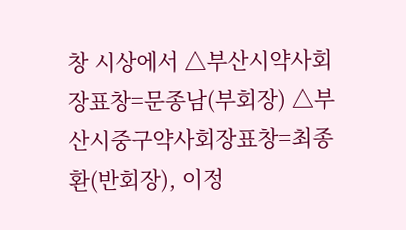창 시상에서 △부산시약사회장표창=문종남(부회장) △부산시중구약사회장표창=최종환(반회장), 이정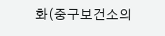화(중구보건소의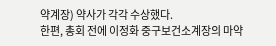약계장) 약사가 각각 수상했다.
한편, 총회 전에 이정화 중구보건소계장의 마약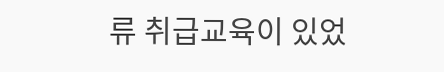류 취급교육이 있었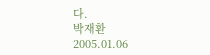다.
박재환
2005.01.06